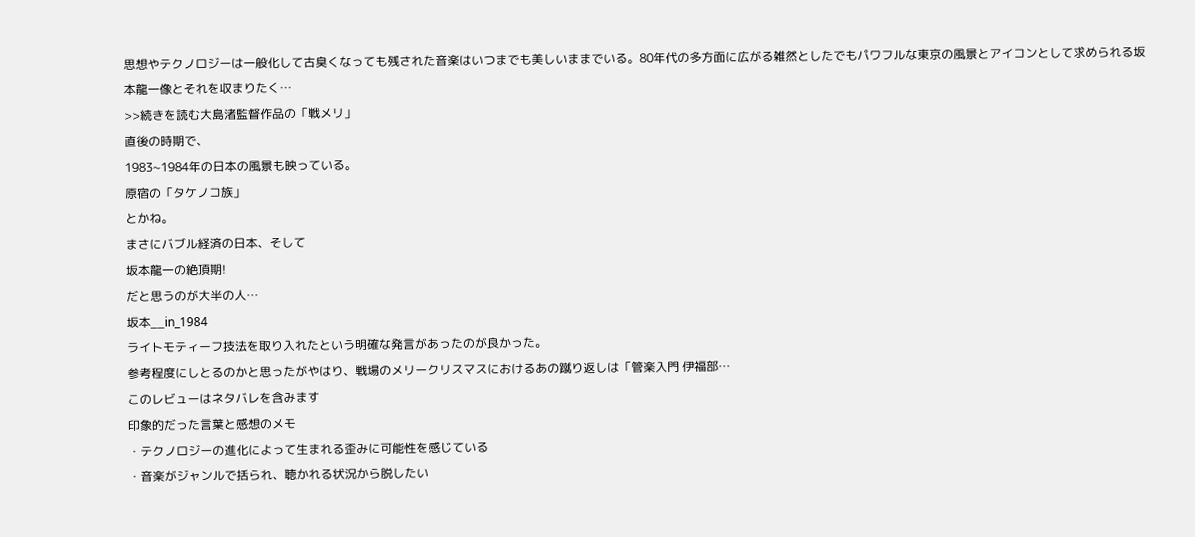思想やテクノロジーは一般化して古臭くなっても残された音楽はいつまでも美しいままでいる。80年代の多方面に広がる雑然としたでもパワフルな東京の風景とアイコンとして求められる坂本龍一像とそれを収まりたく…
>>続きを読む大島渚監督作品の「戦メリ」
直後の時期で、
1983~1984年の日本の風景も映っている。
原宿の「タケノコ族」
とかね。
まさにバブル経済の日本、そして
坂本龍一の絶頂期!
だと思うのが大半の人…
坂本__in_1984
ライトモティーフ技法を取り入れたという明確な発言があったのが良かった。
参考程度にしとるのかと思ったがやはり、戦場のメリークリスマスにおけるあの蹴り返しは「管楽入門 伊福部…
このレビューはネタバレを含みます
印象的だった言葉と感想のメモ
・テクノロジーの進化によって生まれる歪みに可能性を感じている
・音楽がジャンルで括られ、聴かれる状況から脱したい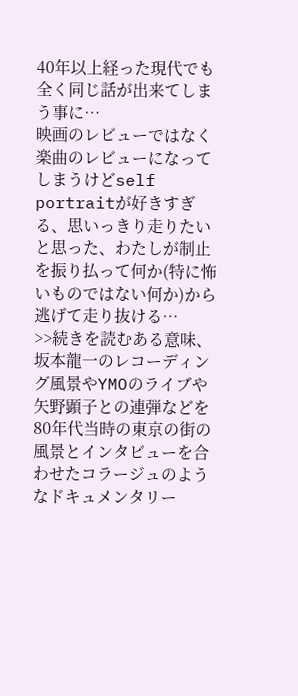40年以上経った現代でも全く同じ話が出来てしまう事に…
映画のレビューではなく楽曲のレビューになってしまうけどself portraitが好きすぎる、思いっきり走りたいと思った、わたしが制止を振り払って何か(特に怖いものではない何か)から逃げて走り抜ける…
>>続きを読むある意味、坂本龍一のレコーディング風景やYMOのライブや矢野顕子との連弾などを80年代当時の東京の街の風景とインタビューを合わせたコラージュのようなドキュメンタリー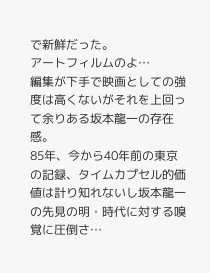で新鮮だった。
アートフィルムのよ…
編集が下手で映画としての強度は高くないがそれを上回って余りある坂本龍一の存在感。
85年、今から40年前の東京の記録、タイムカプセル的価値は計り知れないし坂本龍一の先見の明・時代に対する嗅覚に圧倒さ…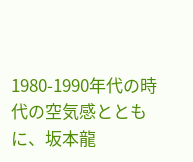1980-1990年代の時代の空気感とともに、坂本龍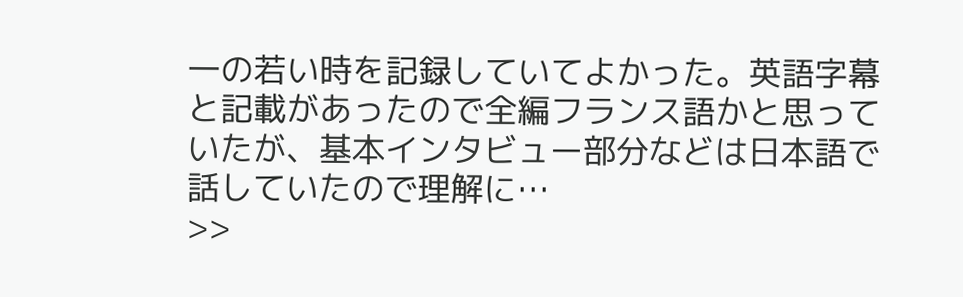一の若い時を記録していてよかった。英語字幕と記載があったので全編フランス語かと思っていたが、基本インタビュー部分などは日本語で話していたので理解に…
>>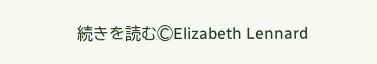続きを読む©Elizabeth Lennard